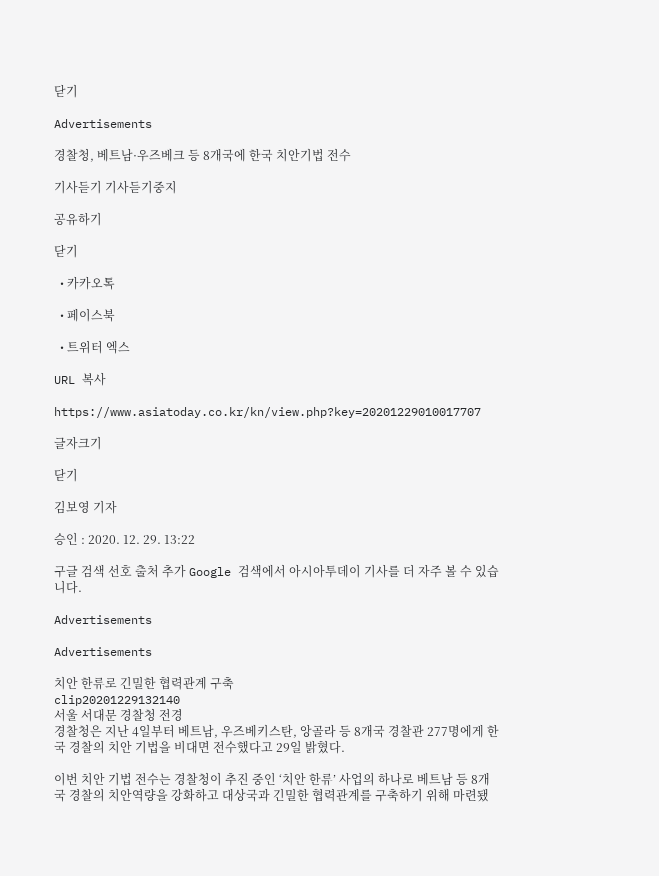닫기

Advertisements

경찰청, 베트남·우즈베크 등 8개국에 한국 치안기법 전수

기사듣기 기사듣기중지

공유하기

닫기

  • 카카오톡

  • 페이스북

  • 트위터 엑스

URL 복사

https://www.asiatoday.co.kr/kn/view.php?key=20201229010017707

글자크기

닫기

김보영 기자

승인 : 2020. 12. 29. 13:22

구글 검색 선호 출처 추가 Google 검색에서 아시아투데이 기사를 더 자주 볼 수 있습니다.

Advertisements

Advertisements

치안 한류로 긴밀한 협력관계 구축
clip20201229132140
서울 서대문 경찰청 전경
경찰청은 지난 4일부터 베트남, 우즈베키스탄, 앙골라 등 8개국 경찰관 277명에게 한국 경찰의 치안 기법을 비대면 전수했다고 29일 밝혔다.

이번 치안 기법 전수는 경찰청이 추진 중인 ‘치안 한류’ 사업의 하나로 베트남 등 8개국 경찰의 치안역량을 강화하고 대상국과 긴밀한 협력관계를 구축하기 위해 마련됐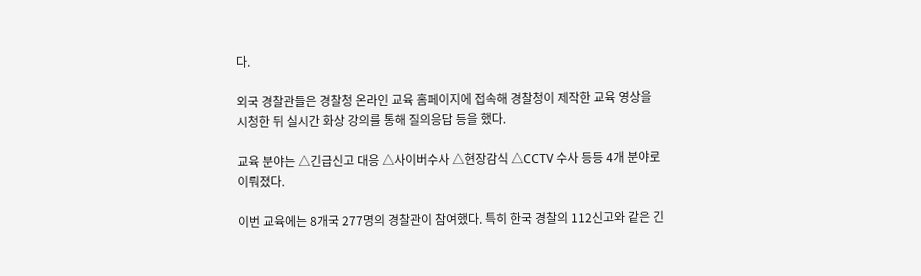다.

외국 경찰관들은 경찰청 온라인 교육 홈페이지에 접속해 경찰청이 제작한 교육 영상을 시청한 뒤 실시간 화상 강의를 통해 질의응답 등을 했다.

교육 분야는 △긴급신고 대응 △사이버수사 △현장감식 △CCTV 수사 등등 4개 분야로 이뤄졌다.

이번 교육에는 8개국 277명의 경찰관이 참여했다. 특히 한국 경찰의 112신고와 같은 긴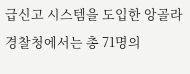급신고 시스템을 도입한 앙골라 경찰청에서는 총 71명의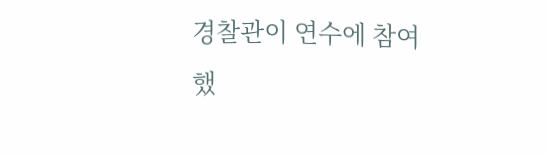경찰관이 연수에 참여했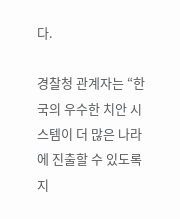다.

경찰청 관계자는 “한국의 우수한 치안 시스템이 더 많은 나라에 진출할 수 있도록 지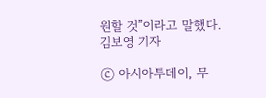원할 것”이라고 말했다.
김보영 기자

ⓒ 아시아투데이, 무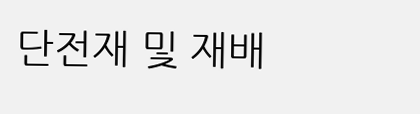단전재 및 재배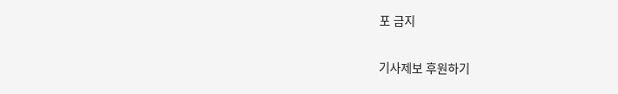포 금지

기사제보 후원하기